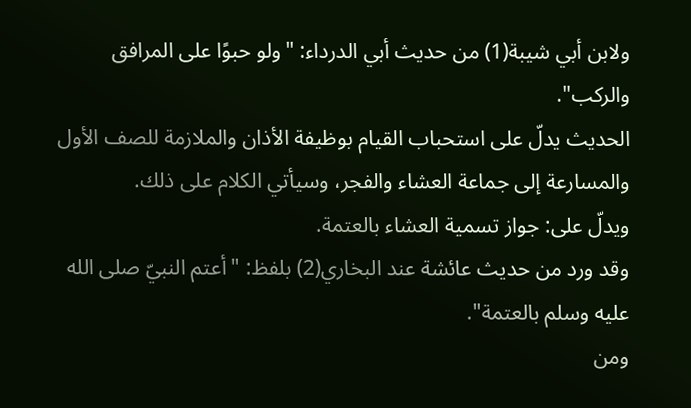ولابن أبي شيبة(1) من حديث أبي الدرداء: "ولو حبوًا على المرافق والركب".
الحديث يدلّ على استحباب القيام بوظيفة الأذان والملازمة للصف الأول والمسارعة إلى جماعة العشاء والفجر، وسيأتي الكلام على ذلك.
ويدلّ على: جواز تسمية العشاء بالعتمة.
وقد ورد من حديث عائشة عند البخاري(2) بلفظ: "أعتم النبيّ صلى الله عليه وسلم بالعتمة".
ومن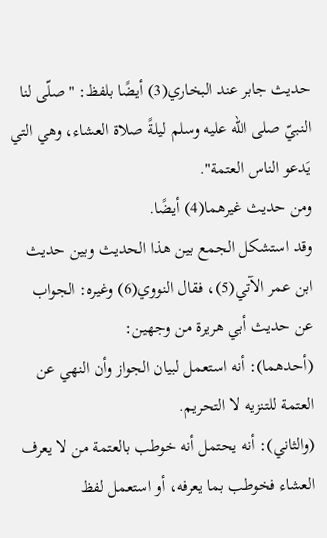حديث جابر عند البخاري(3) أيضًا بلفظ: "صلّى لنا النبيّ صلى الله عليه وسلم ليلةً صلاة العشاء، وهي التي يَدعو الناس العتمة".
ومن حديث غيرهما(4) أيضًا.
وقد استشكل الجمع بين هذا الحديث وبين حديث ابن عمر الآتي(5)، فقال النووي(6) وغيره: الجواب عن حديث أبي هريرة من وجهين:
(أحدهما): أنه استعمل لبيان الجواز وأن النهي عن العتمة للتنزيه لا التحريم.
(والثاني): أنه يحتمل أنه خوطب بالعتمة من لا يعرف العشاء فخوطب بما يعرفه، أو استعمل لفظ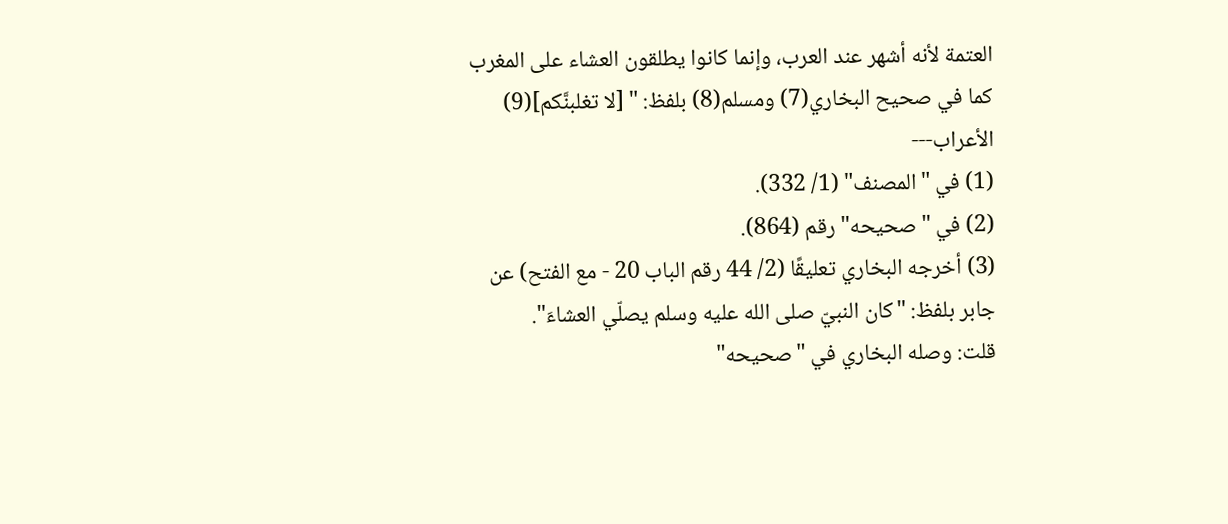العتمة لأنه أشهر عند العرب، وإنما كانوا يطلقون العشاء على المغرب كما في صحيح البخاري(7) ومسلم(8) بلفظ: " [لا تغلبنَّكم](9) الأعراب---
(1) في "المصنف" (1/ 332).
(2) في "صحيحه" رقم (864).
(3) أخرجه البخاري تعليقًا (2/ 44 رقم الباب 20 - مع الفتح) عن جابر بلفظ: "كان النبيّ صلى الله عليه وسلم يصلّي العشاءَ".
قلت: وصله البخاري في "صحيحه"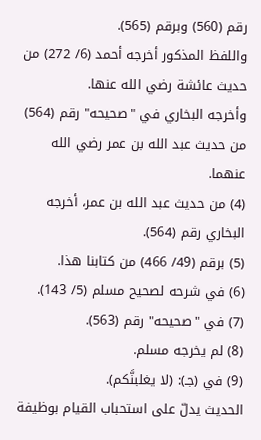رقم (560) وبرقم (565).
واللفظ المذكور أخرجه أحمد (6/ 272) من حديث عائشة رضي الله عنها.
وأخرجه البخاري في "صحيحه" رقم (564) من حديث عبد الله بن عمر رضي الله عنهما.
(4) من حديث عبد الله بن عمر، أخرجه البخاري رقم (564).
(5) برقم (49/ 466) من كتابنا هذا.
(6) في شرحه لصحيح مسلم (5/ 143).
(7) في "صحيحه" رقم (563).
(8) لم يخرجه مسلم.
(9) في (جـ): (لا يغلبنَّكم).
الحديث يدلّ على استحباب القيام بوظيفة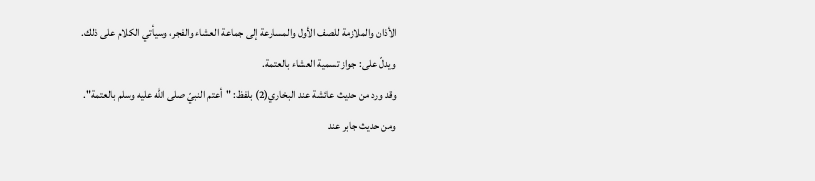الأذان والملازمة للصف الأول والمسارعة إلى جماعة العشاء والفجر، وسيأتي الكلام على ذلك.
ويدلّ على: جواز تسمية العشاء بالعتمة.
وقد ورد من حديث عائشة عند البخاري(2) بلفظ: "أعتم النبيّ صلى الله عليه وسلم بالعتمة".
ومن حديث جابر عند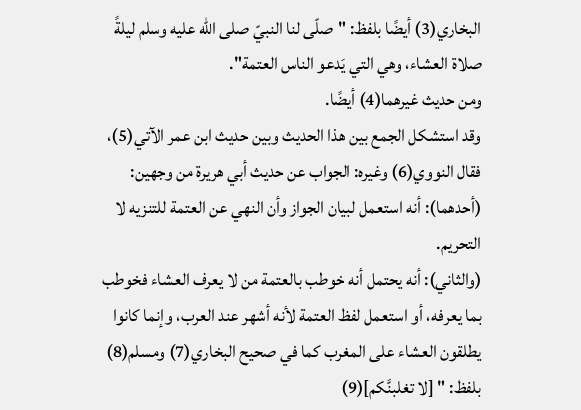البخاري(3) أيضًا بلفظ: "صلّى لنا النبيّ صلى الله عليه وسلم ليلةً صلاة العشاء، وهي التي يَدعو الناس العتمة".
ومن حديث غيرهما(4) أيضًا.
وقد استشكل الجمع بين هذا الحديث وبين حديث ابن عمر الآتي(5)، فقال النووي(6) وغيره: الجواب عن حديث أبي هريرة من وجهين:
(أحدهما): أنه استعمل لبيان الجواز وأن النهي عن العتمة للتنزيه لا التحريم.
(والثاني): أنه يحتمل أنه خوطب بالعتمة من لا يعرف العشاء فخوطب بما يعرفه، أو استعمل لفظ العتمة لأنه أشهر عند العرب، وإنما كانوا يطلقون العشاء على المغرب كما في صحيح البخاري(7) ومسلم(8) بلفظ: " [لا تغلبنَّكم](9)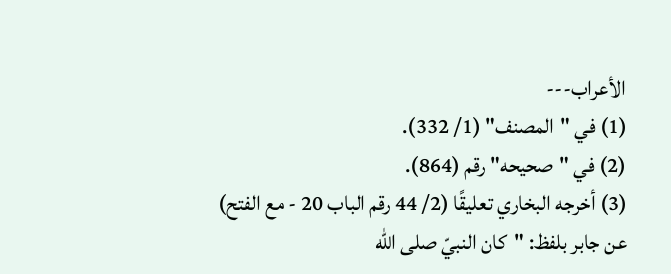الأعراب---
(1) في "المصنف" (1/ 332).
(2) في "صحيحه" رقم (864).
(3) أخرجه البخاري تعليقًا (2/ 44 رقم الباب 20 - مع الفتح) عن جابر بلفظ: "كان النبيّ صلى الله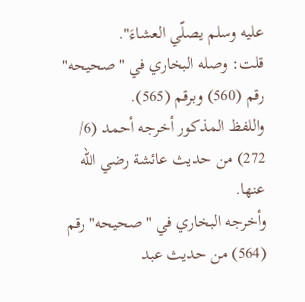عليه وسلم يصلّي العشاءَ".
قلت: وصله البخاري في "صحيحه" رقم (560) وبرقم (565).
واللفظ المذكور أخرجه أحمد (6/ 272) من حديث عائشة رضي الله عنها.
وأخرجه البخاري في "صحيحه" رقم (564) من حديث عبد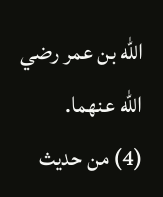الله بن عمر رضي الله عنهما.
(4) من حديث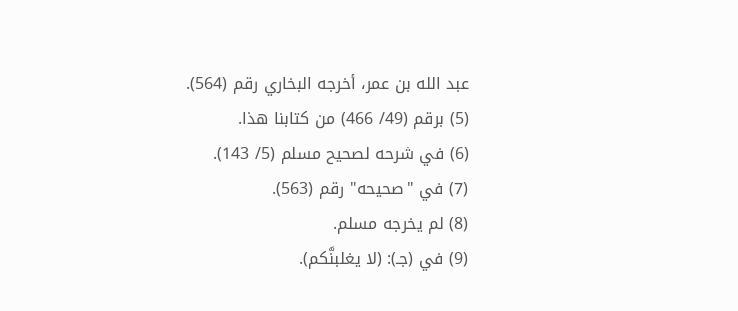عبد الله بن عمر، أخرجه البخاري رقم (564).
(5) برقم (49/ 466) من كتابنا هذا.
(6) في شرحه لصحيح مسلم (5/ 143).
(7) في "صحيحه" رقم (563).
(8) لم يخرجه مسلم.
(9) في (جـ): (لا يغلبنَّكم).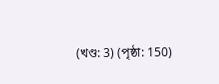(খণ্ড: 3) (পৃষ্ঠা: 150)